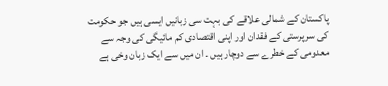پاکستان کے شمالی علاقے کی بہت سی زبانیں ایسی ہیں جو حکومت کی سرپرستی کے فقدان اور اپنی اقتصادی کم مائیگی کی وجہ سے معدومی کے خطرے سے دوچار ہیں ۔ ان میں سے ایک زبان وخی ہے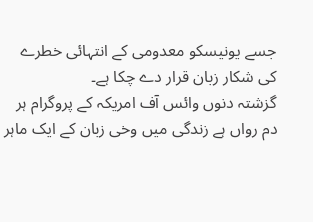جسے یونیسکو معدومی کے انتہائی خطرے کی شکار زبان قرار دے چکا ہے۔
گزشتہ دنوں وائس آف امریکہ کے پروگرام ہر دم رواں ہے زندگی میں وخی زبان کے ایک ماہر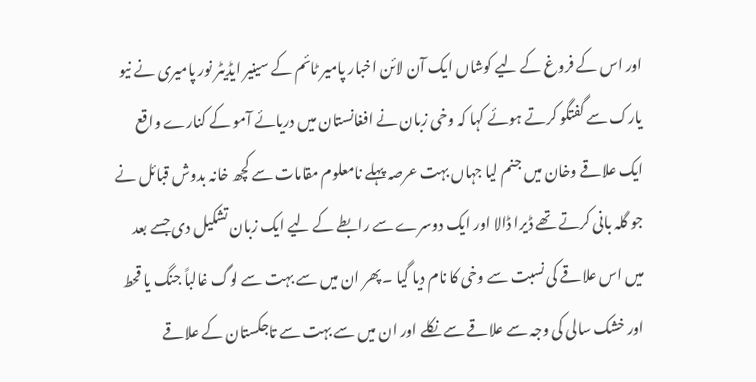اور اس کے فروغ کے لیے کوشاں ایک آن لائن اخبار پامیر ٹائم کے سینیر ایڈیٹر نور پامیری نے نیو یارک سے گفتگو کرتے ہوئے کہا کہ وخی زبان نے افغانستان میں دریائے آمو کے کنارے واقع ایک علاقے وخان میں جنم لیا جہاں بہت عرصہ پہلے نامعلوم مقامات سے کچھ خانہ بدوش قبائل نے جو گلہ بانی کرتے تھے ڈیرا ڈالا اور ایک دوسرے سے رابطے کے لیے ایک زبان تشکیل دی جسے بعد میں اس علاقے کی نسبت سے وخی کا نام دیا گیا ۔ پھر ان میں سے بہت سے لوگ غالباً جنگ یا قحط اور خشک سالی کی وجہ سے علاقے سے نکلے اور ان میں سے بہت سے تاجکستان کے علاقے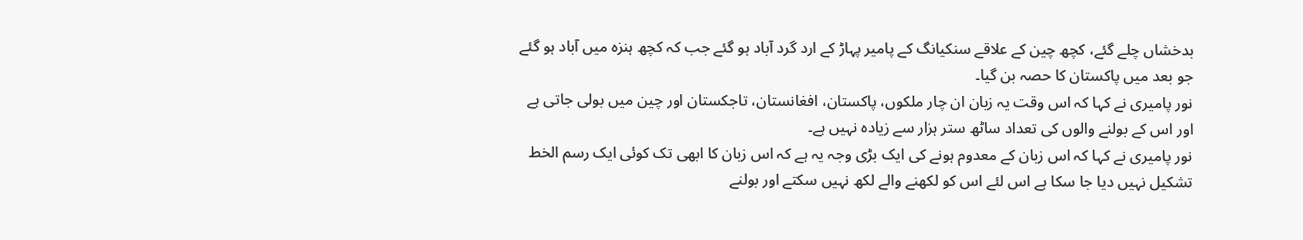بدخشاں چلے گئے، کچھ چین کے علاقے سنکیانگ کے پامیر پہاڑ کے ارد گرد آباد ہو گئے جب کہ کچھ ہنزہ میں آباد ہو گئے جو بعد میں پاکستان کا حصہ بن گیا۔
نور پامیری نے کہا کہ اس وقت یہ زبان ان چار ملکوں، پاکستان، افغانستان، تاجکستان اور چین میں بولی جاتی ہے اور اس کے بولنے والوں کی تعداد ساٹھ ستر ہزار سے زیادہ نہیں ہے۔
نور پامیری نے کہا کہ اس زبان کے معدوم ہونے کی ایک بڑی وجہ یہ ہے کہ اس زبان کا ابھی تک کوئی ایک رسم الخط تشکیل نہیں دیا جا سکا ہے اس لئے اس کو لکھنے والے لکھ نہیں سکتے اور بولنے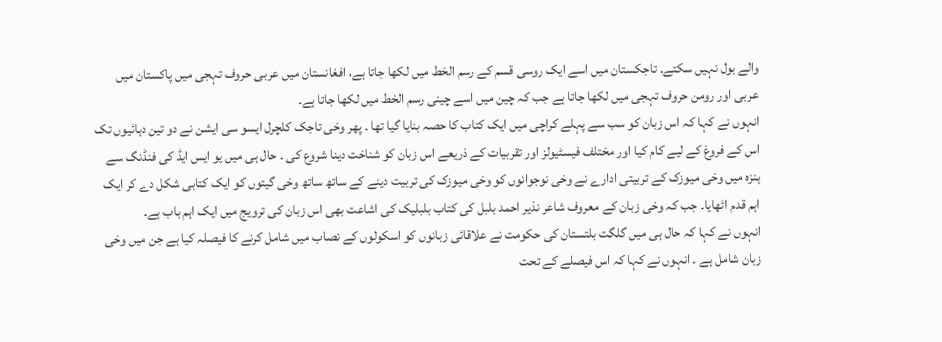والے بول نہیں سکتے۔ تاجکستان میں اسے ایک روسی قسم کے رسم الخط میں لکھا جاتا ہے، افغانستان میں عربی حروف تہجی میں پاکستان میں عربی اور رومن حروف تہجی میں لکھا جاتا ہے جب کہ چین میں اسے چینی رسم الخط میں لکھا جاتا ہے۔
انہوں نے کہا کہ اس زبان کو سب سے پہلے کراچی میں ایک کتاب کا حصہ بنایا گیا تھا ۔ پھر وخی تاجک کلچرل ایسو سی ایشن نے دو تین دہائیوں تک اس کے فروغ کے لیے کام کیا اور مختلف فیسٹیولز اور تقربیات کے ذریعے اس زبان کو شناخت دینا شروع کی ۔ حال ہی میں یو ایس ایڈ کی فنڈنگ سے ہنزہ میں وخی میوزک کے تربیتی ادارے نے وخی نوجوانوں کو وخی میوزک کی تربیت دینے کے ساتھ ساتھ وخی گیتوں کو ایک کتابی شکل دے کر ایک اہم قدم اٹھایا۔ جب کہ وخی زبان کے معروف شاعر نذیر احمد بلبل کی کتاب بلبلیک کی اشاعت بھی اس زبان کی ترویج میں ایک اہم باب ہے۔
انہوں نے کہا کہ حال ہی میں گلگت بلتستان کی حکومت نے علاقائی زبانوں کو اسکولوں کے نصاب میں شامل کرنے کا فیصلہ کیا ہے جن میں وخی زبان شامل ہے ۔ انہوں نے کہا کہ اس فیصلے کے تحت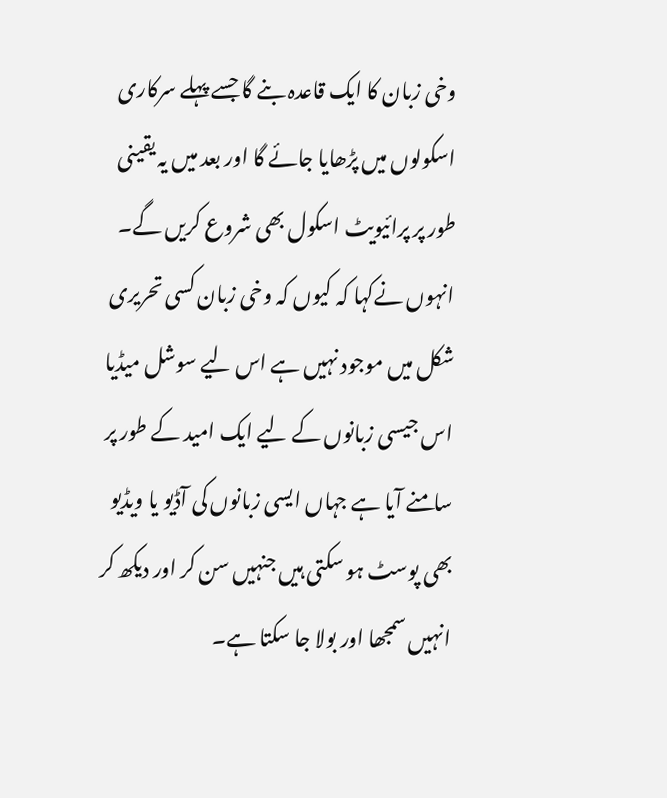وخی زبان کا ایک قاعدہ بنے گا جسے پہلے سرکاری اسکولوں میں پڑھایا جائے گا اور بعد میں یہ یقینی طور پر پرائیویٹ اسکول بھی شروع کریں گے۔
انہوں نےکہا کہ کیوں کہ وخی زبان کسی تحریری شکل میں موجود نہیں ہے اس لیے سوشل میڈیا اس جیسی زبانوں کے لیے ایک امید کے طور پر سامنے آیا ہے جہاں ایسی زبانوں کی آڈیو یا ویڈیو بھی پوسٹ ہو سکتی ہیں جنہیں سن کر اور دیکھ کر انہیں سمجھا اور بولا جا سکتا ہے۔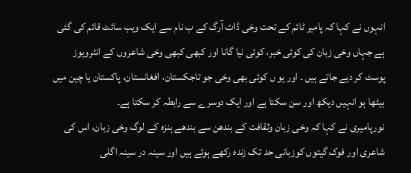انہوں نے کہا کہ پامیر ٹائم کے تحت وخی ڈاٹ آرگ کے ب نام سے ایک ویب سائٹ قائم کی گئی ہے جہاں وخی زبان کی کوئی خبر، کوئی نیا گانا اور کبھی کبھی وخی شاعروں کے انٹرویوز پوسٹ کر دیے جاتے ہیں ۔ اور یو ں کوئی بھی وخی جو تاجکستان، افغانستان، پاکستان یا چین میں بیٹھا ہو انہیں دیکھ اور سن سکتا ہے اور ایک دوسرے سے رابطہ کر سکتا ہے۔
نورپامیری نے کہا کہ وخی زبان وثقافت کے بندھن سے بندھے ہنزہ کے لوگ وخی زبان، اس کی شاعری اور فوک گیتوں کوزبانی حد تک زندہ رکھے ہوئے ہیں اور سینہ در سینہ اگلی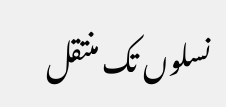نسلوں تک منتقل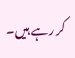کر رہے ہیں۔